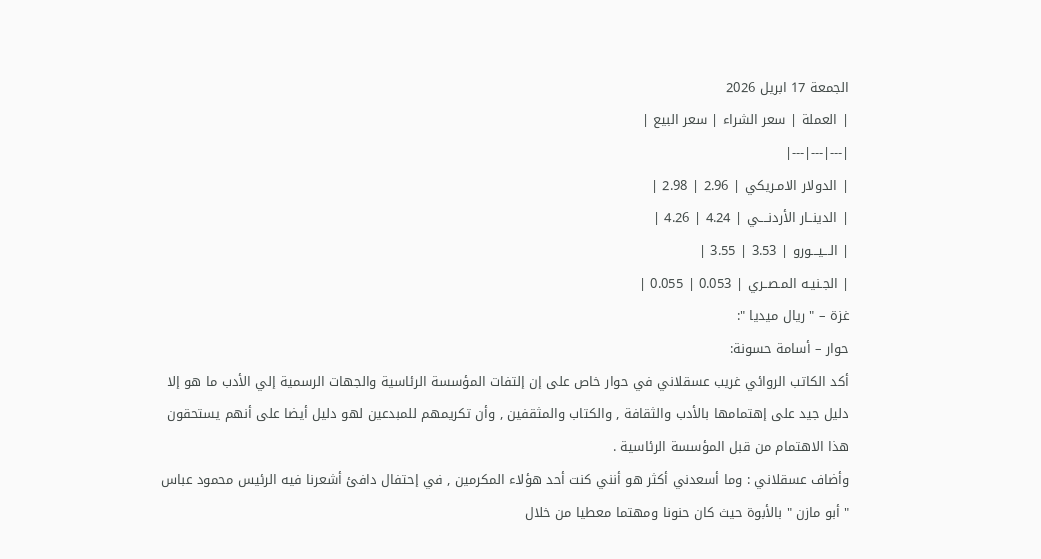الجمعة 17 ابريل 2026
| العملة | سعر الشراء | سعر البيع |
|---|---|---|
| الدولار الامـريكي | 2.96 | 2.98 |
| الدينــار الأردنــــي | 4.24 | 4.26 |
| الـــيـــورو | 3.53 | 3.55 |
| الجـنيـه المـصــري | 0.053 | 0.055 |
غزة – " ريال ميديا ":
حوار – أسامة حسونة:
أكد الكاتب الروائي غريب عسقلاني في حوار خاص على إن إلتفات المؤسسة الرئاسية والجهات الرسمية إلي الأدب ما هو إلا دليل جيد على إهتمامها بالأدب والثقافة , والكتاب والمثقفين , وأن تكريمهم للمبدعين لهو دليل أيضا على أنهم يستحقون هذا الاهتمام من قبل المؤسسة الرئاسية .
وأضاف عسقلاني : وما أسعدني أكثر هو أنني كنت أحد هؤلاء المكرمين , في إحتفال دافئ أشعرنا فيه الرئيس محمود عباس " أبو مازن " بالأبوة حيث كان حنونا ومهتما معطيا من خلال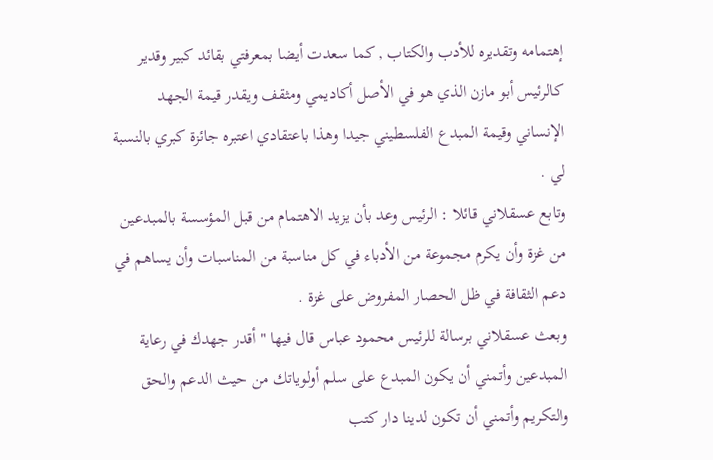إهتمامه وتقديره للأدب والكتاب , كما سعدت أيضا بمعرفتي بقائد كبير وقدير كالرئيس أبو مازن الذي هو في الأصل أكاديمي ومثقف ويقدر قيمة الجهد الإنساني وقيمة المبدع الفلسطيني جيدا وهذا باعتقادي اعتبره جائزة كبري بالنسبة لي .
وتابع عسقلاني قائلا : الرئيس وعد بأن يزيد الاهتمام من قبل المؤسسة بالمبدعين من غزة وأن يكرم مجموعة من الأدباء في كل مناسبة من المناسبات وأن يساهم في دعم الثقافة في ظل الحصار المفروض على غزة .
وبعث عسقلاني برسالة للرئيس محمود عباس قال فيها " أقدر جهدك في رعاية المبدعين وأتمني أن يكون المبدع على سلم أولوياتك من حيث الدعم والحق والتكريم وأتمني أن تكون لدينا دار كتب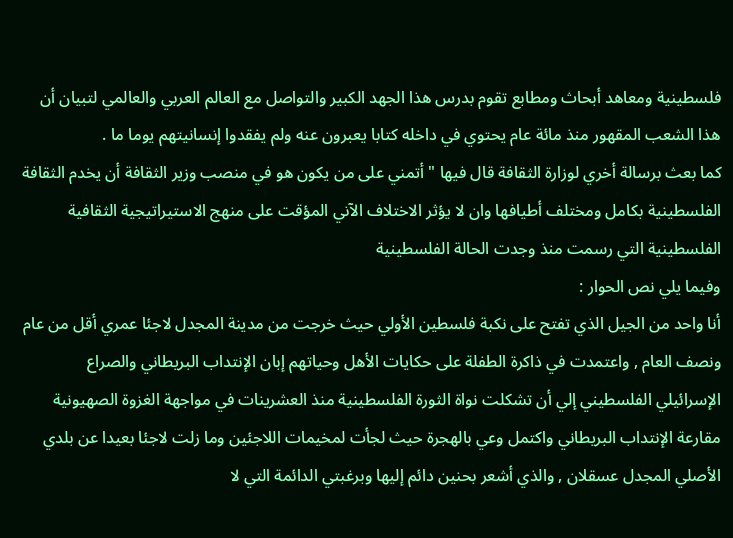فلسطينية ومعاهد أبحاث ومطابع تقوم بدرس هذا الجهد الكبير والتواصل مع العالم العربي والعالمي لتبيان أن هذا الشعب المقهور منذ مائة عام يحتوي في داخله كتابا يعبرون عنه ولم يفقدوا إنسانيتهم يوما ما .
كما بعث برسالة أخري لوزارة الثقافة قال فيها " أتمني على من يكون هو في منصب وزير الثقافة أن يخدم الثقافة الفلسطينية بكامل ومختلف أطيافها وان لا يؤثر الاختلاف الآني المؤقت على منهج الاستيراتيجية الثقافية الفلسطينية التي رسمت منذ وجدت الحالة الفلسطينية
وفيما يلي نص الحوار :
أنا واحد من الجيل الذي تفتح على نكبة فلسطين الأولي حيث خرجت من مدينة المجدل لاجئا عمري أقل من عام ونصف العام , واعتمدت في ذاكرة الطفلة على حكايات الأهل وحياتهم إبان الإنتداب البريطاني والصراع الإسرائيلي الفلسطيني إلي أن تشكلت نواة الثورة الفلسطينية منذ العشرينات في مواجهة الغزوة الصهيونية مقارعة الإنتداب البريطاني واكتمل وعي بالهجرة حيث لجأت لمخيمات اللاجئين وما زلت لاجئا بعيدا عن بلدي الأصلي المجدل عسقلان , والذي أشعر بحنين دائم إليها وبرغبتي الدائمة التي لا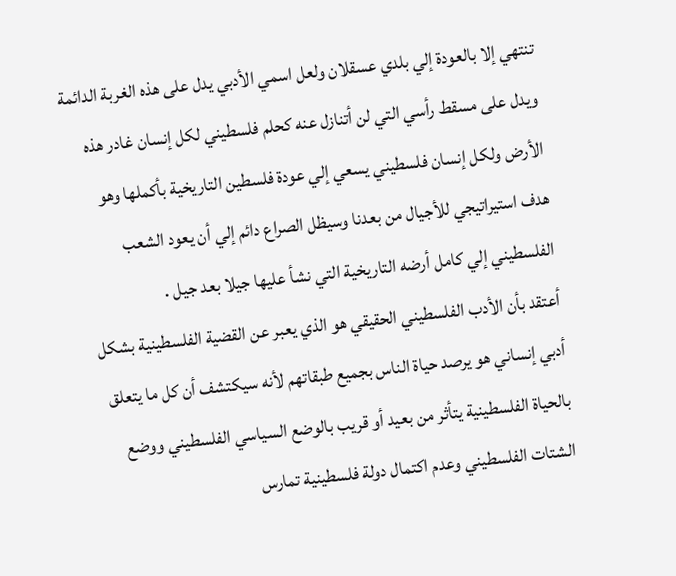تنتهي إلا بالعودة إلي بلدي عسقلان ولعل اسمي الأدبي يدل على هذه الغربة الدائمة ويدل على مسقط رأسي التي لن أتنازل عنه كحلم فلسطيني لكل إنسان غادر هذه الأرض ولكل إنسان فلسطيني يسعي إلي عودة فلسطين التاريخية بأكملها وهو هدف استيراتيجي للأجيال من بعدنا وسيظل الصراع دائم إلي أن يعود الشعب الفلسطيني إلي كامل أرضه التاريخية التي نشأ عليها جيلا بعد جيل .
أعتقد بأن الأدب الفلسطيني الحقيقي هو الذي يعبر عن القضية الفلسطينية بشكل أدبي إنساني هو يرصد حياة الناس بجميع طبقاتهم لأنه سيكتشف أن كل ما يتعلق بالحياة الفلسطينية يتأثر من بعيد أو قريب بالوضع السياسي الفلسطيني ووضع الشتات الفلسطيني وعدم اكتمال دولة فلسطينية تمارس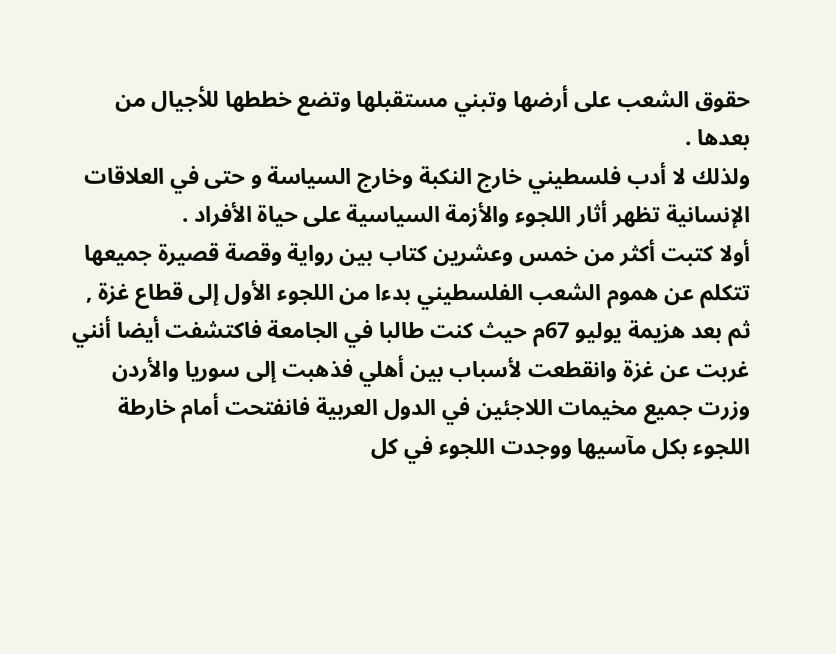حقوق الشعب على أرضها وتبني مستقبلها وتضع خططها للأجيال من بعدها .
ولذلك لا أدب فلسطيني خارج النكبة وخارج السياسة و حتى في العلاقات الإنسانية تظهر أثار اللجوء والأزمة السياسية على حياة الأفراد .
أولا كتبت أكثر من خمس وعشرين كتاب بين رواية وقصة قصيرة جميعها تتكلم عن هموم الشعب الفلسطيني بدءا من اللجوء الأول إلى قطاع غزة , ثم بعد هزيمة يوليو 67م حيث كنت طالبا في الجامعة فاكتشفت أيضا أنني غربت عن غزة وانقطعت لأسباب بين أهلي فذهبت إلى سوريا والأردن وزرت جميع مخيمات اللاجئين في الدول العربية فانفتحت أمام خارطة اللجوء بكل مآسيها ووجدت اللجوء في كل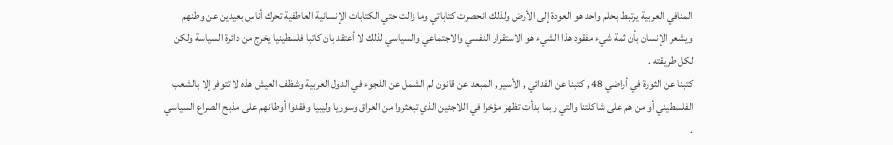المنافي العربية يرتبط بحلم واحد هو العودة إلى الأرض ولذلك انحصرت كتاباتي وما زالت حتي الكتابات الإنسانية العاطفية تحرك أناس بعيدين عن وطنهم ويشعر الإنسان بأن ثمة شيء مفقود هذا الشيء هو الاستقرار النفسي والاجتماعي والسياسي لذلك لا أعتقد بان كاتبا فلسطينيا يخرج من دائرة السياسة ولكن لكل طريقته .
كتبنا عن الثورة في أراضي 48 , كتبنا عن الفدائي , الأسير , المبعد عن قانون لم الشمل عن اللجوء في الدول العربية وشظف العيش هذه لا تتوفر إلا بالشعب الفلسطيني أو من هم على شاكلتنا والتي ربما بدأت تظهر مؤخرا في اللاجئين الذي تبعثروا من العراق وسوريا وليبيا وفقدوا أوطانهم على مذبح الصراع السياسي .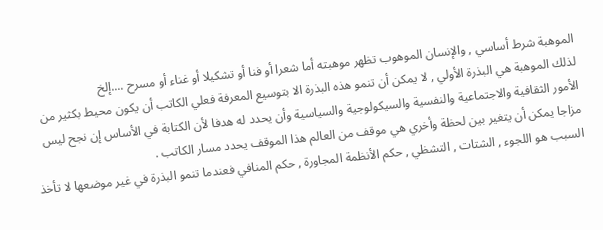الموهبة شرط أساسي , والإنسان الموهوب تظهر موهبته أما شعرا أو فنا أو تشكيلا أو غناء أو مسرح ....إلخ
لذلك الموهبة هي البذرة الأولي , لا يمكن أن تنمو هذه البذرة الا بتوسيع المعرفة فعلي الكاتب أن يكون محيط بكثير من الأمور الثقافية والاجتماعية والنفسية والسيكولوجية والسياسية وأن يحدد له هدفا لأن الكتابة في الأساس إن نجح ليس مزاجا يمكن أن يتغير بين لحظة وأخري هي موقف من العالم هذا الموقف يحدد مسار الكاتب .
السبب هو اللجوء , الشتات , التشظي , حكم الأنظمة المجاورة , حكم المنافي فعندما تنمو البذرة في غير موضعها لا تأخذ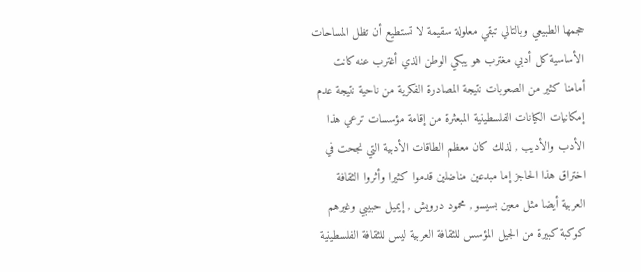حجمها الطبيعي وبالتالي تبقي معلولة سقيمة لا تستطيع أن تظل المساحات الأساسية كل أدبي مغترب هو يبكي الوطن الذي أغترب عنه كانت أمامنا كثير من الصعوبات نتيجة المصادرة الفكرية من ناحية نتيجة عدم إمكانيات الكيانات الفلسطينية المبعثرة من إقامة مؤسسات ترعي هذا الأدب والأديب , لذلك كان معظم الطاقات الأدبية التي نجحت في اختراق هذا الحاجز إما مبدعين مناضلين قدموا كثيرا وأثروا الثقافة العربية أيضا مثل معين بسيسو , محمود درويش , إيميل حبيبي وغيرهم كوكبة كبيرة من الجيل المؤسس للثقافة العربية ليس للثقافة الفلسطينية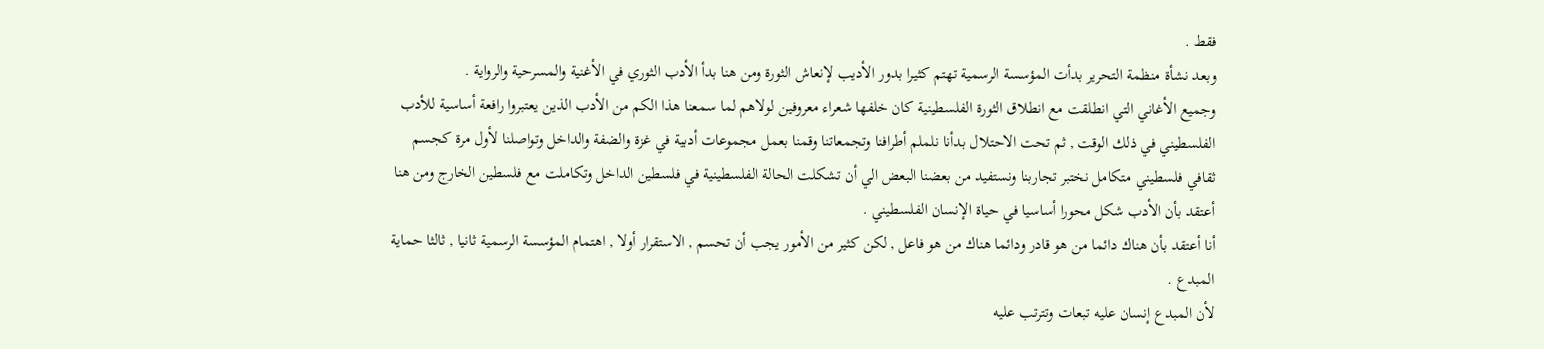فقط .
وبعد نشأة منظمة التحرير بدأت المؤسسة الرسمية تهتم كثيرا بدور الأديب لإنعاش الثورة ومن هنا بدأ الأدب الثوري في الأغنية والمسرحية والرواية .
وجميع الأغاني التي انطلقت مع انطلاق الثورة الفلسطينية كان خلفها شعراء معروفين لولاهم لما سمعنا هذا الكم من الأدب الذين يعتبروا رافعة أساسية للأدب الفلسطيني في ذلك الوقت , ثم تحت الاحتلال بدأنا نلملم أطرافنا وتجمعاتنا وقمنا بعمل مجموعات أدبية في غزة والضفة والداخل وتواصلنا لأول مرة كجسم ثقافي فلسطيني متكامل نختبر تجاربنا ونستفيد من بعضنا البعض الي أن تشكلت الحالة الفلسطينية في فلسطين الداخل وتكاملت مع فلسطين الخارج ومن هنا أعتقد بأن الأدب شكل محورا أساسيا في حياة الإنسان الفلسطيني .
أنا أعتقد بأن هناك دائما من هو قادر ودائما هناك من هو فاعل , لكن كثير من الأمور يجب أن تحسم , الاستقرار أولا , اهتمام المؤسسة الرسمية ثانيا , ثالثا حماية المبدع .
لأن المبدع إنسان عليه تبعات وتترتب عليه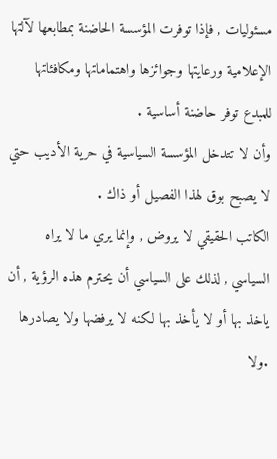مسئوليات , فإذا توفرت المؤسسة الحاضنة بمطابعها لآلتها الإعلامية ورعايتها وجوائزها واهتماماتها ومكافئاتها للمبدع توفر حاضنة أساسية .
وأن لا تتدخل المؤسسة السياسية في حرية الأديب حتي لا يصبح بوق لهذا الفصيل أو ذاك .
الكاتب الحقيقي لا يروض , وإنما يري ما لا يراه السياسي , لذلك على السياسي أن يحترم هذه الرؤية , أن ياخذ بها أو لا يأخذ بها لكنه لا يرفضها ولا يصادرها .ولا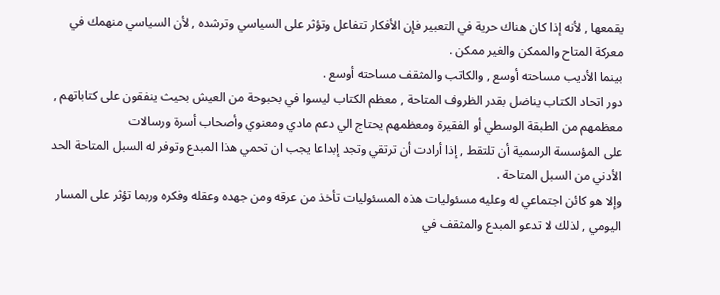يقمعها , لأنه إذا كان هناك حرية في التعبير فإن الأفكار تتفاعل وتؤثر على السياسي وترشده , لأن السياسي منهمك في معركة المتاح والممكن والغير ممكن .
بينما الأديب مساحته أوسع , والكاتب والمثقف مساحته أوسع .
دور اتحاد الكتاب يناضل بقدر الظروف المتاحة , معظم الكتاب ليسوا في بحبوحة من العيش بحيث ينفقون على كتاباتهم , معظمهم من الطبقة الوسطي أو الفقيرة ومعظمهم يحتاج الي دعم مادي ومعنوي وأصحاب أسرة ورسالات
على المؤسسة الرسمية أن تلتقط , إذا أرادت أن ترتقي وتجد إبداعا يجب ان تحمي هذا المبدع وتوفر له السبل المتاحة الحد الأدني من السبل المتاحة .
وإلا هو كائن اجتماعي له وعليه مسئوليات هذه المسئوليات تأخذ من عرقه ومن جهده وعقله وفكره وربما تؤثر على المسار اليومي , لذلك لا تدعو المبدع والمثقف في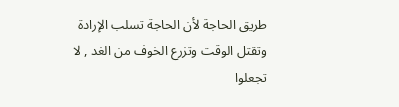طريق الحاجة لأن الحاجة تسلب الإرادة وتقتل الوقت وتزرع الخوف من الغد , لا تجعلوا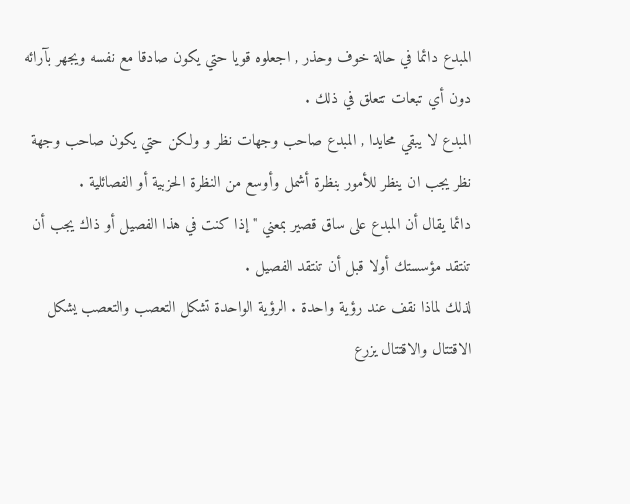المبدع دائما في حالة خوف وحذر , اجعلوه قويا حتي يكون صادقا مع نفسه ويجهر بآرائه دون أي تبعات تتعلق في ذلك .
المبدع لا يبقي محايدا , المبدع صاحب وجهات نظر و ولكن حتي يكون صاحب وجهة نظر يجب ان ينظر للأمور بنظرة أشمل وأوسع من النظرة الحزبية أو الفصائلية .
دائما يقال أن المبدع على ساق قصير بمعني " إذا كنت في هذا الفصيل أو ذاك يجب أن تنتقد مؤسستك أولا قبل أن تنتقد الفصيل .
لذلك لماذا نقف عند رؤية واحدة . الرؤية الواحدة تشكل التعصب والتعصب يشكل الاقتتال والاقتتال يزرع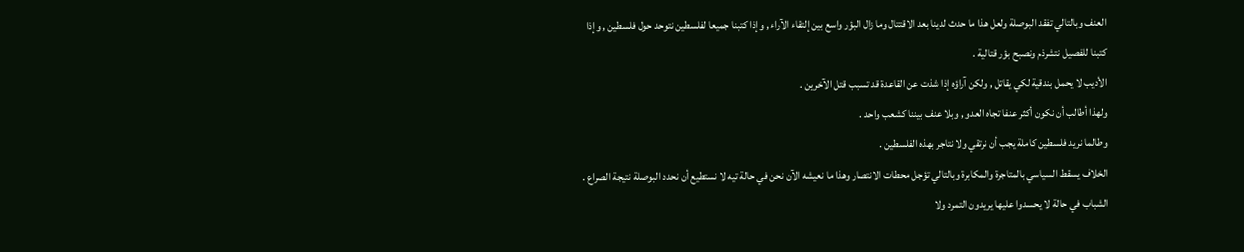العنف وبالتالي تفقد البوصلة ولعل هذا ما حدث لدينا بعد الاقتتال وما زال البؤر واسع بين إلتقاء الآراء , وإذا كتبنا جميعا لفلسطين نتوحد حول فلسطين , وإذا كتبنا للفصيل نتشرذم ونصبح بؤر قتالية .
الأديب لا يحمل بندقية لكي يقاتل , ولكن آراؤه إذا شذت عن القاعدة قد تسبب قتل الآخرين .
ولهذا أطالب أن نكون أكثر عنفا تجاه العدو , وبلا عنف بيننا كشعب واحد .
وطالما نريد فلسطين كاملة يجب أن نرتقي ولا نتاجر بهذه الفلسطين .
الخلاف يسقط السياسي بالمتاجرة والمكابرة وبالتالي تؤجل محطات الانتصار وهذا ما نعيشه الآن نحن في حالة تيه لا نستطيع أن نحدد البوصلة نتيجة الصراع .
الشباب في حالة لا يحسدوا عليها يريدون التمرد ولا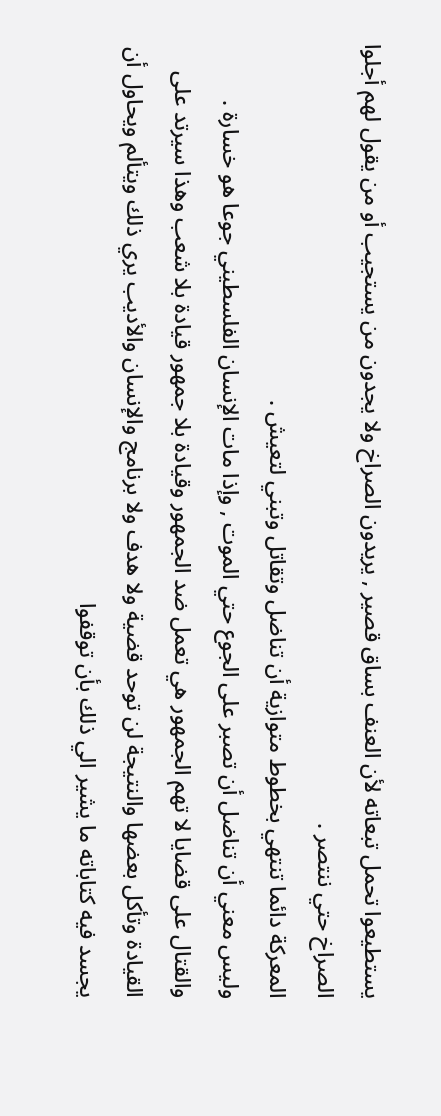يستطيعوا تحمل تبعاته لأن العنف بساق قصير , يريدون الصراخ ولا يجدون من يستجيب أو من يقول لهم أجلوا الصراخ حتي ننتصر .
المعركة دائما تنتهي بخطوط متوازية أن تناضل وتقاتل وتبني لتعيش .
وليس معني أن تناضل أن تصبر على الجوع حتي الموت , وإذا مات الإنسان الفلسطيني جوعا هو خسارة .
والقتال على قضايا لا تهم الجمهور هي تعمل ضد الجمهور وقيادة بلا جمهور قيادة بلا شعب وهذا سيرتد على القيادة وتأكل بعضها والنتيجة لن توحد قضية ولا هدف ولا برنامج والإنسان والأديب يري ذلك ويتألم ويحاول أن يجسد فيه كتاباته ما يشير الي ذلك بأن توقفوا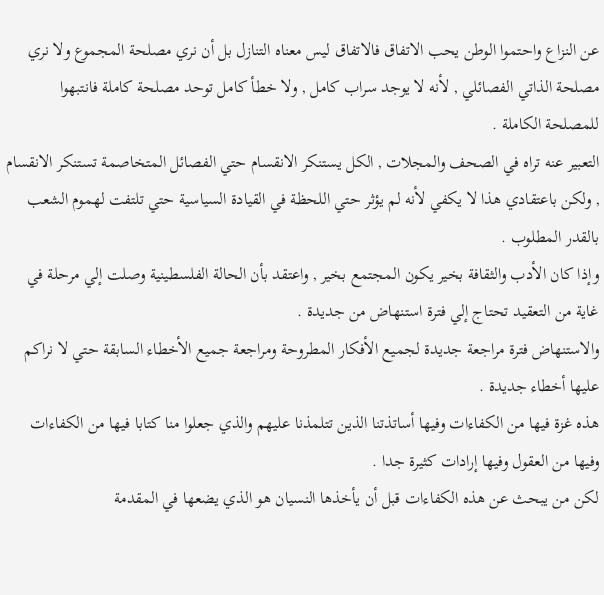عن النزاع واحتموا الوطن يحب الاتفاق فالاتفاق ليس معناه التنازل بل أن نري مصلحة المجموع ولا نري مصلحة الذاتي الفصائلي , لأنه لا يوجد سراب كامل , ولا خطأ كامل توحد مصلحة كاملة فانتبهوا للمصلحة الكاملة .
التعبير عنه تراه في الصحف والمجلات , الكل يستنكر الانقسام حتي الفصائل المتخاصمة تستنكر الانقسام , ولكن باعتقادي هذا لا يكفي لأنه لم يؤثر حتي اللحظة في القيادة السياسية حتي تلتفت لهموم الشعب بالقدر المطلوب .
وإذا كان الأدب والثقافة بخير يكون المجتمع بخير , واعتقد بأن الحالة الفلسطينية وصلت إلي مرحلة في غاية من التعقيد تحتاج إلي فترة استنهاض من جديدة .
والاستنهاض فترة مراجعة جديدة لجميع الأفكار المطروحة ومراجعة جميع الأخطاء السابقة حتي لا نراكم عليها أخطاء جديدة .
هذه غزة فيها من الكفاءات وفيها أساتذتنا الذين تتلمذنا عليهم والذي جعلوا منا كتابا فيها من الكفاءات وفيها من العقول وفيها إرادات كثيرة جدا .
لكن من يبحث عن هذه الكفاءات قبل أن يأخذها النسيان هو الذي يضعها في المقدمة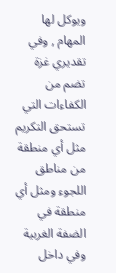ويوكل لها المهام , وفي تقديري غزة تضم من الكفاءات التي تستحق التكريم مثل أي منطقة من مناطق اللجوء ومثل أي منطقة في الضفة الغربية وفي داخل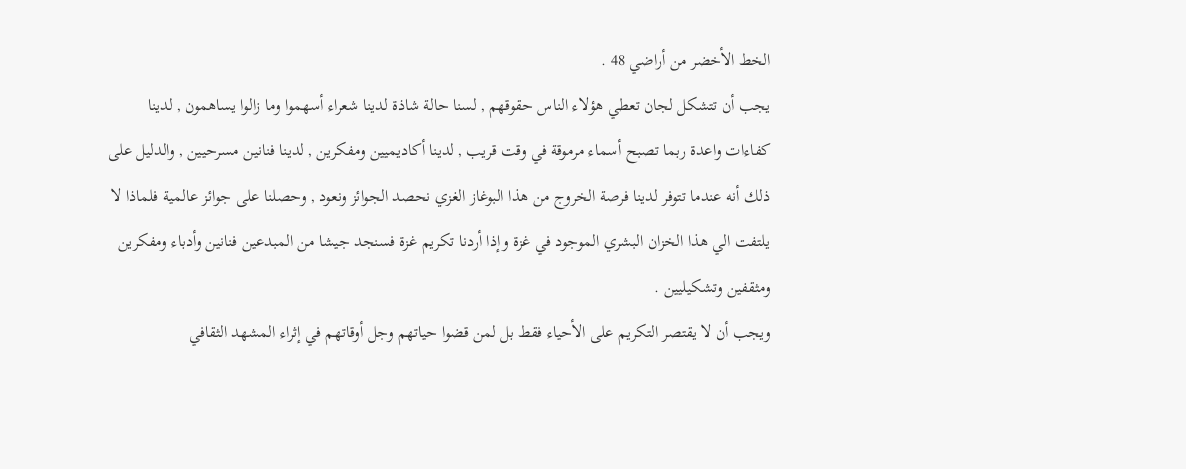الخط الأخضر من أراضي 48 .
يجب أن تتشكل لجان تعطي هؤلاء الناس حقوقهم , لسنا حالة شاذة لدينا شعراء أسهموا وما زالوا يساهمون , لدينا كفاءات واعدة ربما تصبح أسماء مرموقة في وقت قريب , لدينا أكاديميين ومفكرين , لدينا فنانين مسرحيين , والدليل على ذلك أنه عندما تتوفر لدينا فرصة الخروج من هذا البوغاز الغزي نحصد الجوائز ونعود , وحصلنا على جوائز عالمية فلماذا لا يلتفت الي هذا الخزان البشري الموجود في غزة وإذا أردنا تكريم غزة فسنجد جيشا من المبدعين فنانين وأدباء ومفكرين ومثقفين وتشكيليين .
ويجب أن لا يقتصر التكريم على الأحياء فقط بل لمن قضوا حياتهم وجل أوقاتهم في إثراء المشهد الثقافي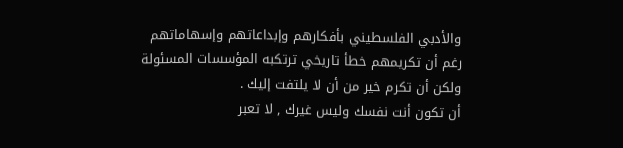والأدبي الفلسطيني بأفكارهم وإبداعاتهم وإسهاماتهم رغم أن تكريمهم خطأ تاريخي ترتكبه المؤسسات المسئولة ولكن أن تكرم خير من أن لا يلتفت إليك .
أن تكون أنت نفسك وليس غيرك , لا تعبر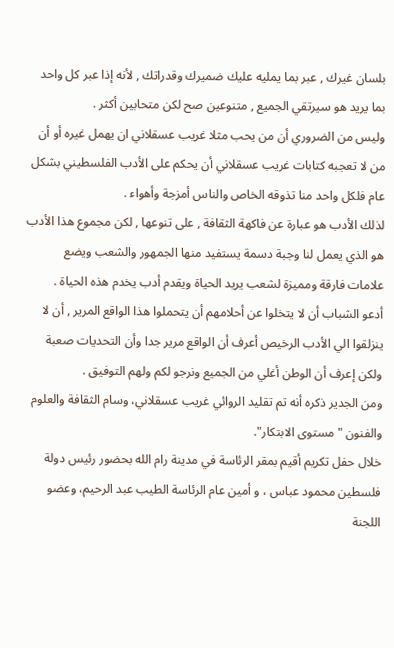بلسان غيرك , عبر بما يمليه عليك ضميرك وقدراتك , لأنه إذا عبر كل واحد بما يريد هو سيرتقي الجميع , متنوعين صح لكن متحابين أكثر .
وليس من الضروري أن من يحب مثلا غريب عسقلاني ان يهمل غيره أو أن من لا تعجبه كتابات غريب عسقلاني أن يحكم على الأدب الفلسطيني بشكل عام فلكل واحد منا تذوقه الخاص والناس أمزجة وأهواء .
لذلك الأدب هو عبارة عن فاكهة الثقافة , على تنوعها , لكن مجموع هذا الأدب هو الذي يعمل لنا وجبة دسمة يستفيد منها الجمهور والشعب ويضع علامات فارقة ومميزة لشعب يريد الحياة ويقدم أدب يخدم هذه الحياة .
أدعو الشباب أن لا يتخلوا عن أحلامهم أن يتحملوا هذا الواقع المرير , أن لا ينزلقوا الي الأدب الرخيص أعرف أن الواقع مرير جدا وأن التحديات صعبة ولكن إعرف أن الوطن أغلي من الجميع ونرجو لكم ولهم التوفيق .
ومن الجدير ذكره أنه تم تقليد الروائي غريب عسقلاني، وسام الثقافة والعلوم والفنون "مستوى الابتكار".
خلال حفل تكريم أقيم بمقر الرئاسة في مدينة رام الله بحضور رئيس دولة فلسطين محمود عباس ، و أمين عام الرئاسة الطيب عبد الرحيم، وعضو اللجنة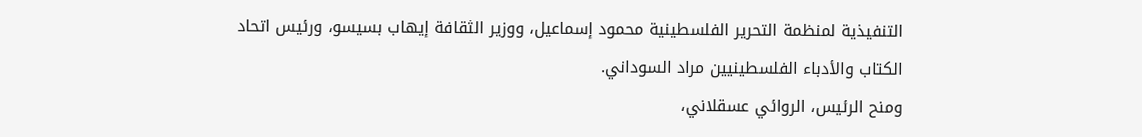التنفيذية لمنظمة التحرير الفلسطينية محمود إسماعيل، ووزير الثقافة إيهاب بسيسو، ورئيس اتحاد الكتاب والأدباء الفلسطينيين مراد السوداني.
ومنح الرئيس، الروائي عسقلاني،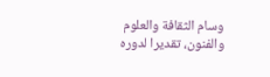وسام الثقافة والعلوم والفنون، تقديرا لدوره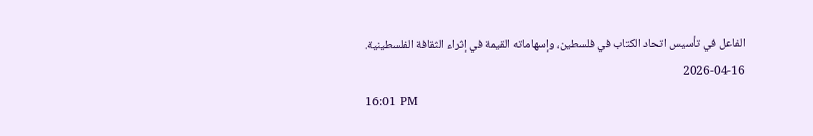الفاعل في تأسيس اتحاد الكتاب في فلسطين، وإسهاماته القيمة في إثراء الثقافة الفلسطينية.
2026-04-16
16:01 PM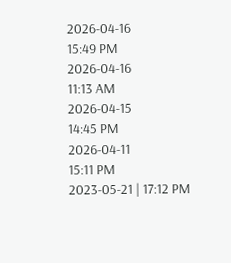2026-04-16
15:49 PM
2026-04-16
11:13 AM
2026-04-15
14:45 PM
2026-04-11
15:11 PM
2023-05-21 | 17:12 PM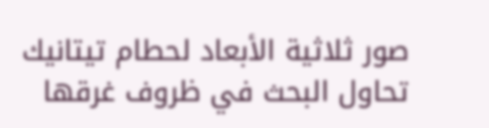صور ثلاثية الأبعاد لحطام تيتانيك تحاول البحث في ظروف غرقها